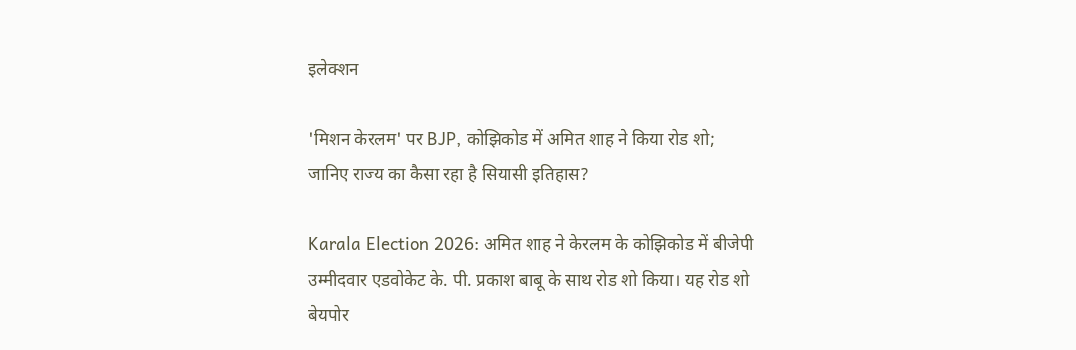इलेक्शन

'मिशन केरलम' पर BJP, कोझिकोड में अमित शाह ने किया रोड शो; जानिए राज्य का कैसा रहा है सियासी इतिहास?

Karala Election 2026: अमित शाह ने केरलम के कोझिकोड में बीजेपी उम्मीदवार एडवोकेट के. पी. प्रकाश बाबू के साथ रोड शो किया। यह रोड शो बेयपोर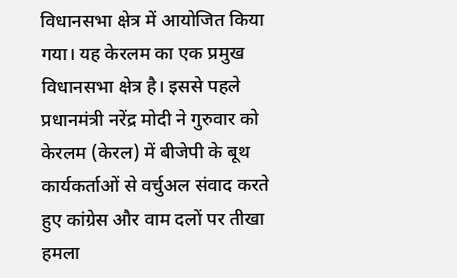विधानसभा क्षेत्र में आयोजित किया गया। यह केरलम का एक प्रमुख विधानसभा क्षेत्र है। इससे पहले प्रधानमंत्री नरेंद्र मोदी ने गुरुवार को केरलम (केरल) में बीजेपी के बूथ कार्यकर्ताओं से वर्चुअल संवाद करते हुए कांग्रेस और वाम दलों पर तीखा हमला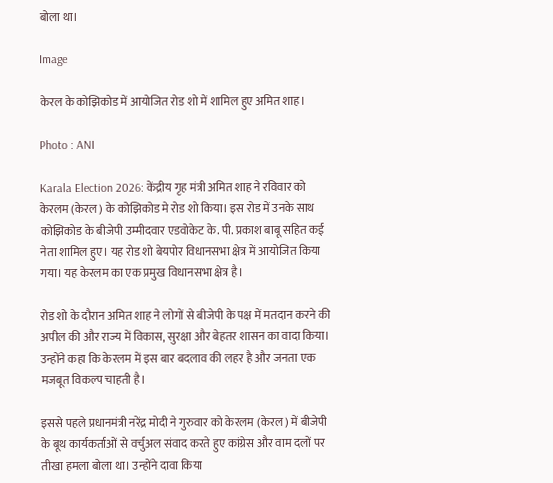बोला था।

Image

केरल के कोझिकोड में आयोजित रोड शो में शामिल हुए अमित शाह।

Photo : ANI

Karala Election 2026: केंद्रीय गृह मंत्री अमित शाह ने रविवार को केरलम (केरल) के कोझिकोड मे रोड शो किया। इस रोड में उनके साथ कोझिकोड के बीजेपी उम्मीदवार एडवोकेट के. पी. प्रकाश बाबू सहित कई नेता शामिल हुए। यह रोड शो बेयपोर विधानसभा क्षेत्र में आयोजित किया गया। यह केरलम का एक प्रमुख विधानसभा क्षेत्र है।

रोड शो के दौरान अमित शाह ने लोगों से बीजेपी के पक्ष में मतदान करने की अपील की और राज्य में विकास, सुरक्षा और बेहतर शासन का वादा किया। उन्होंने कहा कि केरलम में इस बार बदलाव की लहर है और जनता एक मजबूत विकल्प चाहती है।

इससे पहले प्रधानमंत्री नरेंद्र मोदी ने गुरुवार को केरलम (केरल) में बीजेपी के बूथ कार्यकर्ताओं से वर्चुअल संवाद करते हुए कांग्रेस और वाम दलों पर तीखा हमला बोला था। उन्होंने दावा किया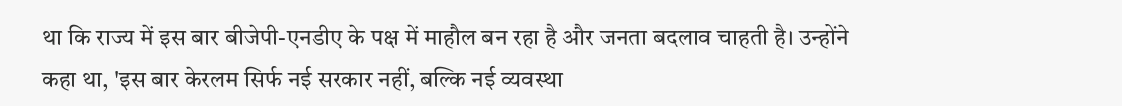था कि राज्य में इस बार बीजेपी-एनडीए के पक्ष में माहौल बन रहा है और जनता बदलाव चाहती है। उन्होंने कहा था, 'इस बार केरलम सिर्फ नई सरकार नहीं, बल्कि नई व्यवस्था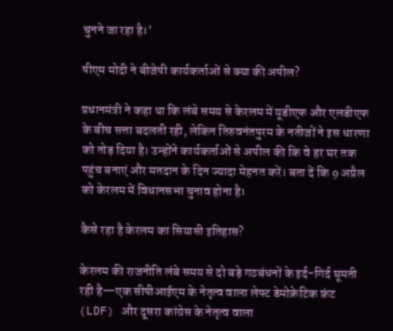चुनने जा रहा है।'

पीएम मोदी ने बीजेपी कार्यकर्ताओं से क्या की अपील?

प्रधानमंत्री ने कहा था कि लंबे समय से केरलम में यूडीएफ और एलडीएफ के बीच सत्ता बदलती रही, लेकिन तिरुवनंतपुरम के नतीजों ने इस धारणा को तोड़ दिया है। उन्होंने कार्यकर्ताओं से अपील की कि वे हर घर तक पहुंच बनाएं और मतदान के दिन ज्यादा मेहनत करें। बता दें कि 9 अप्रैल को केरलम में विधानसभा चुनाव होना है।

कैसे रहा है केरलम का सियासी इतिहास?

केरलम की राजनीति लंबे समय से दो बड़े गठबंधनों के इर्द-गिर्द घूमती रही है—एक सीपीआईएम के नेतृत्व वाला लेफ्ट डेमोक्रेटिक फ्रंट (LDF) और दूसरा कांग्रेस के नेतृत्व वाला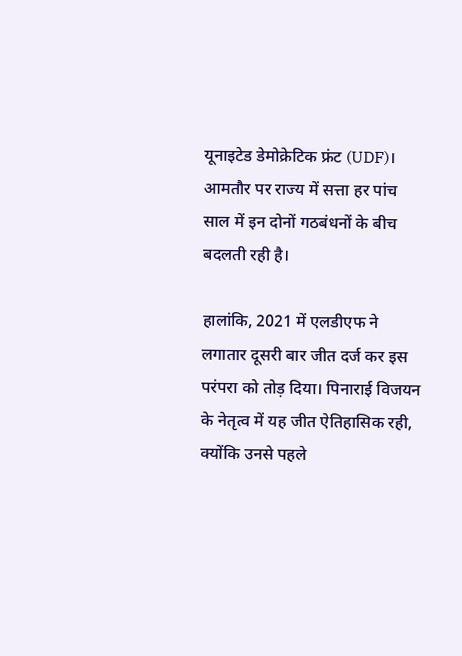यूनाइटेड डेमोक्रेटिक फ्रंट (UDF)। आमतौर पर राज्य में सत्ता हर पांच साल में इन दोनों गठबंधनों के बीच बदलती रही है।

हालांकि, 2021 में एलडीएफ ने लगातार दूसरी बार जीत दर्ज कर इस परंपरा को तोड़ दिया। पिनाराई विजयन के नेतृत्व में यह जीत ऐतिहासिक रही, क्योंकि उनसे पहले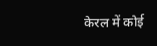केरल में कोई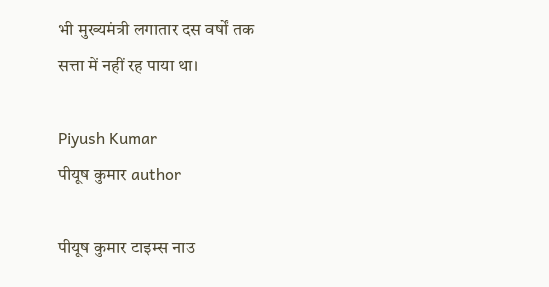भी मुख्यमंत्री लगातार दस वर्षों तक सत्ता में नहीं रह पाया था।

Piyush Kumar
पीयूष कुमार author

पीयूष कुमार टाइम्स नाउ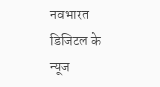नवभारत डिजिटल के न्यूज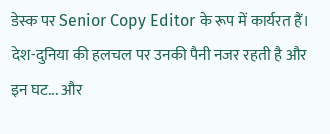डेस्क पर Senior Copy Editor के रूप में कार्यरत हैं। देश-दुनिया की हलचल पर उनकी पैनी नजर रहती है और इन घट... और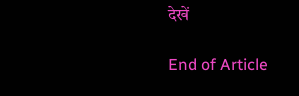देखें

End of Article